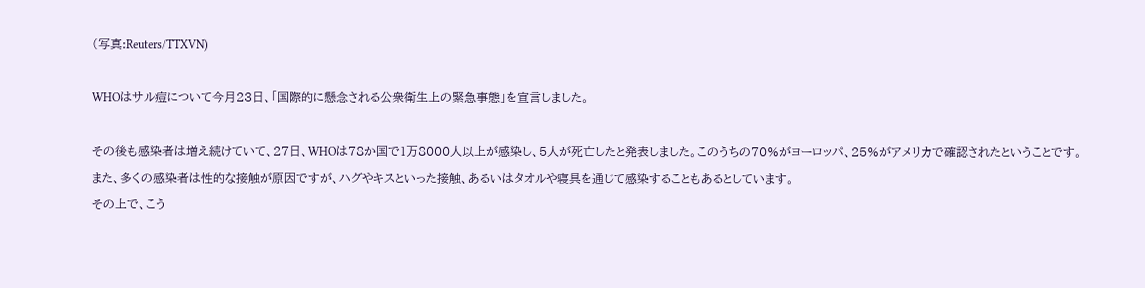(写真:Reuters/TTXVN)

WHOはサル痘について今月23日、「国際的に懸念される公衆衛生上の緊急事態」を宣言しました。

その後も感染者は増え続けていて、27日、WHOは78か国で1万8000人以上が感染し、5人が死亡したと発表しました。このうちの70%がヨーロッパ、25%がアメリカで確認されたということです。
また、多くの感染者は性的な接触が原因ですが、ハグやキスといった接触、あるいはタオルや寝具を通じて感染することもあるとしています。
その上で、こう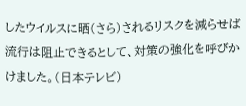したウイルスに晒(さら)されるリスクを減らせば流行は阻止できるとして、対策の強化を呼びかけました。(日本テレビ)